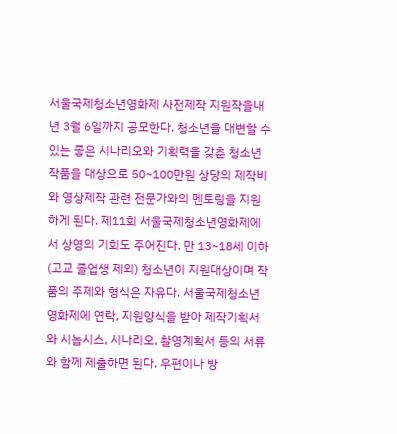서울국제청소년영화제 사전제작 지원작을내년 3월 6일까지 공모한다. 청소년을 대변할 수 있는 좋은 시나리오와 기획력을 갖춘 청소년 작품을 대상으로 50~100만원 상당의 제작비와 영상제작 관련 전문가와의 멘토링을 지원하게 된다. 제11회 서울국제청소년영화제에서 상영의 기회도 주어진다. 만 13~18세 이하(고교 졸업생 제외) 청소년이 지원대상이며 작품의 주제와 형식은 자유다. 서울국제청소년영화제에 연락, 지원양식을 받아 제작기획서와 시놉시스, 시나리오, 촬영계획서 등의 서류와 함께 제출하면 된다. 우편이나 방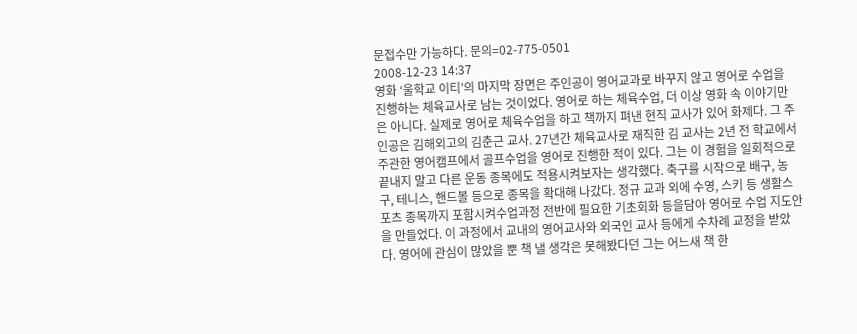문접수만 가능하다. 문의=02-775-0501
2008-12-23 14:37
영화 ‘울학교 이티’의 마지막 장면은 주인공이 영어교과로 바꾸지 않고 영어로 수업을 진행하는 체육교사로 남는 것이었다. 영어로 하는 체육수업, 더 이상 영화 속 이야기만은 아니다. 실제로 영어로 체육수업을 하고 책까지 펴낸 현직 교사가 있어 화제다. 그 주인공은 김해외고의 김춘근 교사. 27년간 체육교사로 재직한 김 교사는 2년 전 학교에서 주관한 영어캠프에서 골프수업을 영어로 진행한 적이 있다. 그는 이 경험을 일회적으로 끝내지 말고 다른 운동 종목에도 적용시켜보자는 생각했다. 축구를 시작으로 배구, 농구, 테니스, 핸드볼 등으로 종목을 확대해 나갔다. 정규 교과 외에 수영, 스키 등 생활스포츠 종목까지 포함시켜수업과정 전반에 필요한 기초회화 등을담아 영어로 수업 지도안을 만들었다. 이 과정에서 교내의 영어교사와 외국인 교사 등에게 수차례 교정을 받았다. 영어에 관심이 많았을 뿐 책 낼 생각은 못해봤다던 그는 어느새 책 한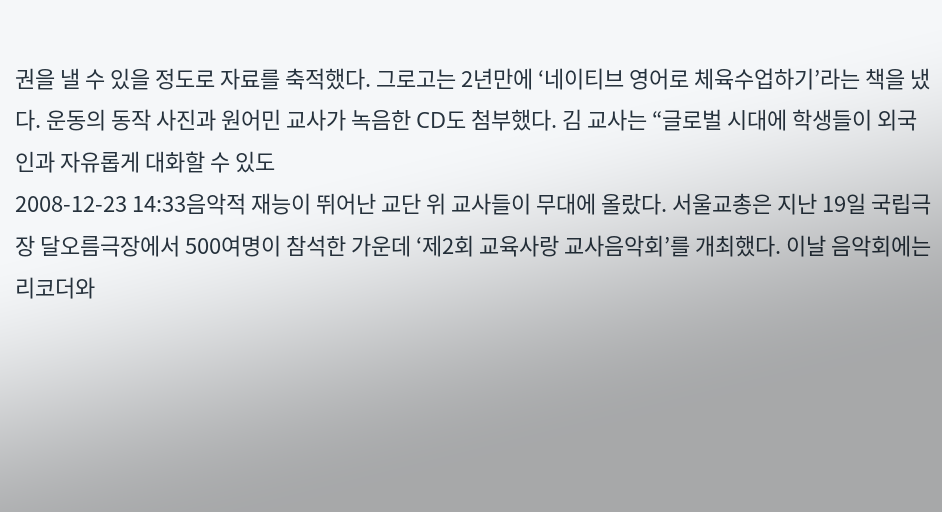권을 낼 수 있을 정도로 자료를 축적했다. 그로고는 2년만에 ‘네이티브 영어로 체육수업하기’라는 책을 냈다. 운동의 동작 사진과 원어민 교사가 녹음한 CD도 첨부했다. 김 교사는 “글로벌 시대에 학생들이 외국인과 자유롭게 대화할 수 있도
2008-12-23 14:33음악적 재능이 뛰어난 교단 위 교사들이 무대에 올랐다. 서울교총은 지난 19일 국립극장 달오름극장에서 500여명이 참석한 가운데 ‘제2회 교육사랑 교사음악회’를 개최했다. 이날 음악회에는 리코더와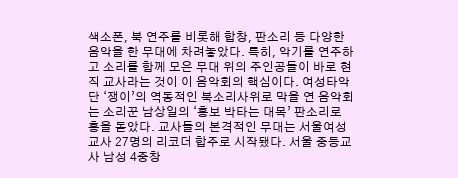색소폰, 북 연주를 비롯해 합창, 판소리 등 다양한 음악을 한 무대에 차려놓았다. 특히, 악기를 연주하고 소리를 함께 모은 무대 위의 주인공들이 바로 현직 교사라는 것이 이 음악회의 핵심이다. 여성타악단 ‘쟁이’의 역동적인 북소리사위로 막을 연 음악회는 소리꾼 남상일의 ‘홍보 박타는 대목’ 판소리로 흥을 돋았다. 교사들의 본격적인 무대는 서울여성교사 27명의 리코더 합주로 시작됐다. 서울 중등교사 남성 4중창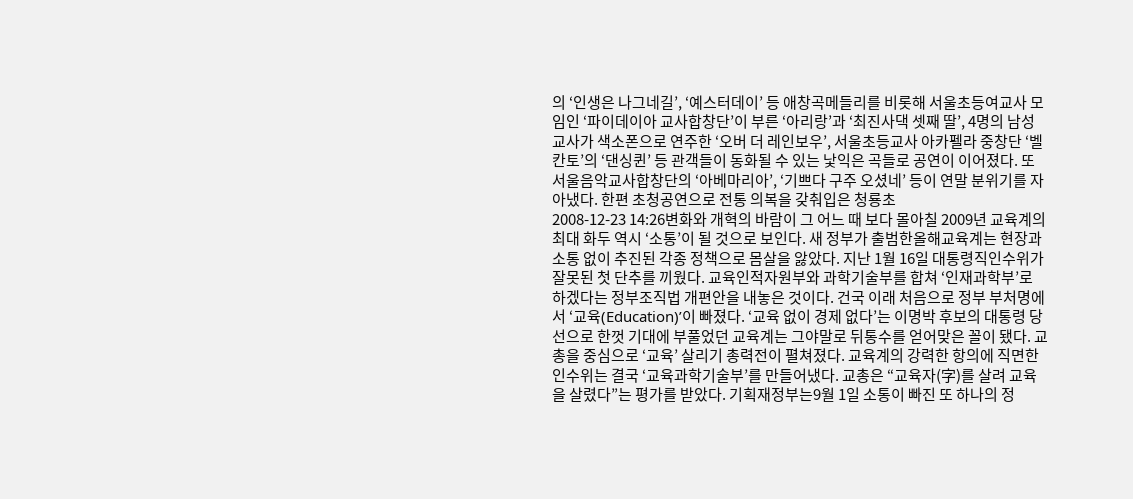의 ‘인생은 나그네길’, ‘예스터데이’ 등 애창곡메들리를 비롯해 서울초등여교사 모임인 ‘파이데이아 교사합창단’이 부른 ‘아리랑’과 ‘최진사댁 셋째 딸’, 4명의 남성 교사가 색소폰으로 연주한 ‘오버 더 레인보우’, 서울초등교사 아카펠라 중창단 ‘벨칸토’의 ‘댄싱퀸’ 등 관객들이 동화될 수 있는 낯익은 곡들로 공연이 이어졌다. 또 서울음악교사합창단의 ‘아베마리아’, ‘기쁘다 구주 오셨네’ 등이 연말 분위기를 자아냈다. 한편 초청공연으로 전통 의복을 갖춰입은 청룡초
2008-12-23 14:26변화와 개혁의 바람이 그 어느 때 보다 몰아칠 2009년 교육계의 최대 화두 역시 ‘소통’이 될 것으로 보인다. 새 정부가 출범한올해교육계는 현장과 소통 없이 추진된 각종 정책으로 몸살을 앓았다. 지난 1월 16일 대통령직인수위가 잘못된 첫 단추를 끼웠다. 교육인적자원부와 과학기술부를 합쳐 ‘인재과학부’로 하겠다는 정부조직법 개편안을 내놓은 것이다. 건국 이래 처음으로 정부 부처명에서 ‘교육(Education)’이 빠졌다. ‘교육 없이 경제 없다’는 이명박 후보의 대통령 당선으로 한껏 기대에 부풀었던 교육계는 그야말로 뒤통수를 얻어맞은 꼴이 됐다. 교총을 중심으로 ‘교육’ 살리기 총력전이 펼쳐졌다. 교육계의 강력한 항의에 직면한 인수위는 결국 ‘교육과학기술부’를 만들어냈다. 교총은 “교육자(字)를 살려 교육을 살렸다”는 평가를 받았다. 기획재정부는9월 1일 소통이 빠진 또 하나의 정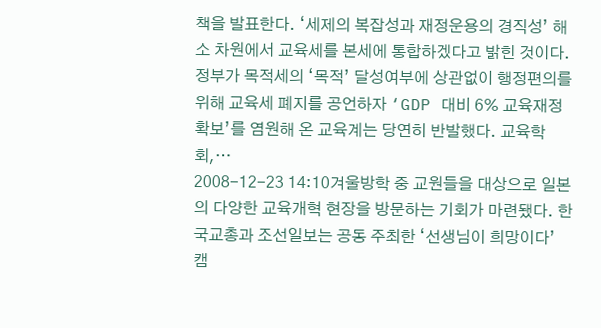책을 발표한다. ‘세제의 복잡성과 재정운용의 경직성’ 해소 차원에서 교육세를 본세에 통합하겠다고 밝힌 것이다. 정부가 목적세의 ‘목적’ 달성여부에 상관없이 행정편의를 위해 교육세 폐지를 공언하자 ‘GDP 대비 6% 교육재정 확보’를 염원해 온 교육계는 당연히 반발했다. 교육학회,…
2008-12-23 14:10겨울방학 중 교원들을 대상으로 일본의 다양한 교육개혁 현장을 방문하는 기회가 마련됐다. 한국교총과 조선일보는 공동 주최한 ‘선생님이 희망이다’ 캠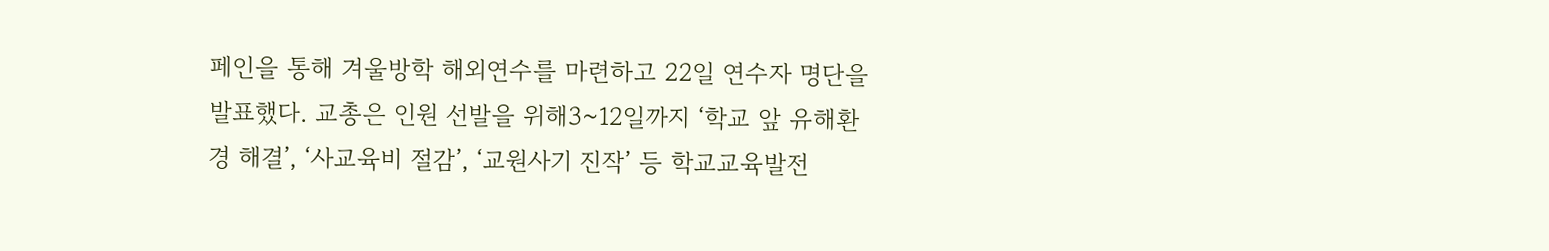페인을 통해 겨울방학 해외연수를 마련하고 22일 연수자 명단을 발표했다. 교총은 인원 선발을 위해3~12일까지 ‘학교 앞 유해환경 해결’, ‘사교육비 절감’, ‘교원사기 진작’ 등 학교교육발전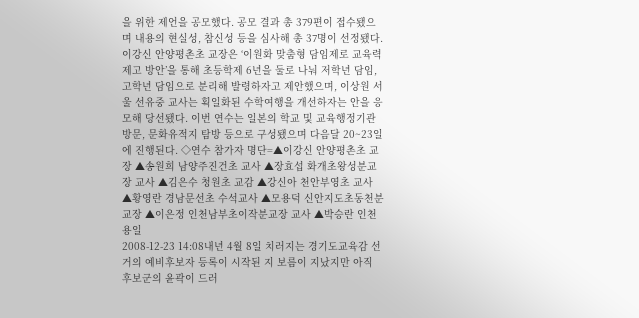을 위한 제언을 공모했다. 공모 결과 총 379편이 접수됐으며 내용의 현실성, 참신성 등을 심사해 총 37명이 선정됐다. 이강신 안양평촌초 교장은 ‘이원화 맞춤형 담임제로 교육력 제고 방안’을 통해 초등학제 6년을 둘로 나눠 저학년 담임, 고학년 담임으로 분리해 발령하자고 제안했으며, 이상원 서울 선유중 교사는 획일화된 수학여행을 개선하자는 안을 응모해 당선됐다. 이번 연수는 일본의 학교 및 교육행정기관 방문, 문화유적지 탐방 등으로 구성됐으며 다음달 20~23일에 진행된다. ◇연수 참가자 명단=▲이강신 안양평촌초 교장 ▲송원희 남양주진건초 교사 ▲장효섭 화개초왕성분교장 교사 ▲김은수 청원초 교감 ▲강신아 천안부영초 교사 ▲황영란 경남문선초 수석교사 ▲모용덕 신안지도초동천분교장 ▲이은정 인천남부초이작분교장 교사 ▲박승란 인천용일
2008-12-23 14:08내년 4월 8일 치러지는 경기도교육감 선거의 예비후보자 등록이 시작된 지 보름이 지났지만 아직 후보군의 윤곽이 드러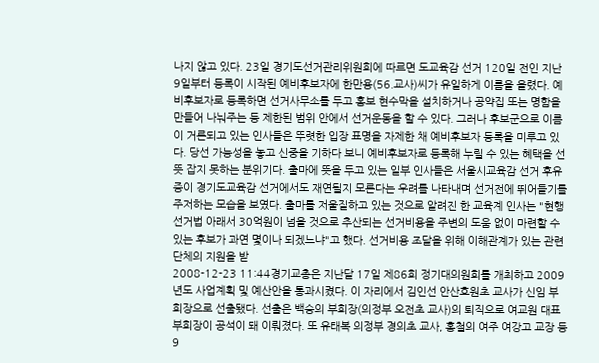나지 않고 있다. 23일 경기도선거관리위원회에 따르면 도교육감 선거 120일 전인 지난 9일부터 등록이 시작된 예비후보자에 한만용(56.교사)씨가 유일하게 이름을 올렸다. 예비후보자로 등록하면 선거사무소를 두고 홍보 현수막을 설치하거나 공약집 또는 명함을 만들어 나눠주는 등 제한된 범위 안에서 선거운동을 할 수 있다. 그러나 후보군으로 이름이 거론되고 있는 인사들은 뚜렷한 입장 표명을 자제한 채 예비후보자 등록을 미루고 있다. 당선 가능성을 놓고 신중을 기하다 보니 예비후보자로 등록해 누릴 수 있는 혜택을 선뜻 잡지 못하는 분위기다. 출마에 뜻을 두고 있는 일부 인사들은 서울시교육감 선거 후유증이 경기도교육감 선거에서도 재연될지 모른다는 우려를 나타내며 선거전에 뛰어들기를 주저하는 모습을 보였다. 출마를 저울질하고 있는 것으로 알려진 한 교육계 인사는 "현행 선거법 아래서 30억원이 넘을 것으로 추산되는 선거비용을 주변의 도움 없이 마련할 수 있는 후보가 과연 몇이나 되겠느냐"고 했다. 선거비용 조달을 위해 이해관계가 있는 관련 단체의 지원을 받
2008-12-23 11:44경기교총은 지난달 17일 제86회 정기대의원회를 개최하고 2009년도 사업계획 및 예산안을 통과시켰다. 이 자리에서 김인선 안산호원초 교사가 신임 부회장으로 선출됐다. 선출은 백승의 부회장(의정부 오전초 교사)의 퇴직으로 여교원 대표 부회장이 공석이 돼 이뤄졌다. 또 유태복 의정부 경의초 교사, 홍철의 여주 여강고 교장 등 9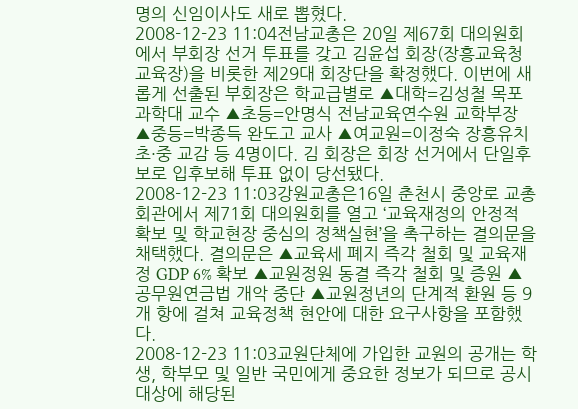명의 신임이사도 새로 뽑혔다.
2008-12-23 11:04전남교총은 20일 제67회 대의원회에서 부회장 선거 투표를 갖고 김윤섭 회장(장흥교육청 교육장)을 비롯한 제29대 회장단을 확정했다. 이번에 새롭게 선출된 부회장은 학교급별로 ▲대학=김성철 목포과학대 교수 ▲초등=안명식 전남교육연수원 교학부장 ▲중등=박종득 완도고 교사 ▲여교원=이정숙 장흥유치초·중 교감 등 4명이다. 김 회장은 회장 선거에서 단일후보로 입후보해 투표 없이 당선됐다.
2008-12-23 11:03강원교총은16일 춘천시 중앙로 교총회관에서 제71회 대의원회를 열고 ‘교육재정의 안정적 확보 및 학교현장 중심의 정책실현’을 촉구하는 결의문을 채택했다. 결의문은 ▲교육세 폐지 즉각 철회 및 교육재정 GDP 6% 확보 ▲교원정원 동결 즉각 철회 및 증원 ▲공무원연금법 개악 중단 ▲교원정년의 단계적 환원 등 9개 항에 걸쳐 교육정책 현안에 대한 요구사항을 포함했다.
2008-12-23 11:03교원단체에 가입한 교원의 공개는 학생, 학부모 및 일반 국민에게 중요한 정보가 되므로 공시대상에 해당된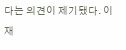다는 의견이 제기됐다. 이재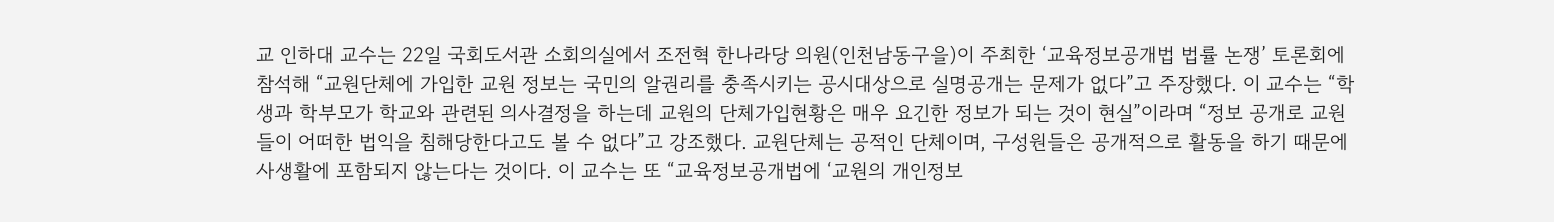교 인하대 교수는 22일 국회도서관 소회의실에서 조전혁 한나라당 의원(인천남동구을)이 주최한 ‘교육정보공개법 법률 논쟁’ 토론회에 참석해 “교원단체에 가입한 교원 정보는 국민의 알권리를 충족시키는 공시대상으로 실명공개는 문제가 없다”고 주장했다. 이 교수는 “학생과 학부모가 학교와 관련된 의사결정을 하는데 교원의 단체가입현황은 매우 요긴한 정보가 되는 것이 현실”이라며 “정보 공개로 교원들이 어떠한 법익을 침해당한다고도 볼 수 없다”고 강조했다. 교원단체는 공적인 단체이며, 구성원들은 공개적으로 활동을 하기 때문에 사생활에 포함되지 않는다는 것이다. 이 교수는 또 “교육정보공개법에 ‘교원의 개인정보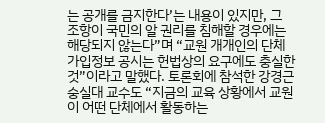는 공개를 금지한다’는 내용이 있지만, 그 조항이 국민의 알 권리를 침해할 경우에는 해당되지 않는다”며 “교원 개개인의 단체가입정보 공시는 헌법상의 요구에도 충실한 것”이라고 말했다. 토론회에 참석한 강경근 숭실대 교수도 “지금의 교육 상황에서 교원이 어떤 단체에서 활동하는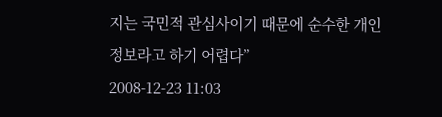지는 국민적 관심사이기 때문에 순수한 개인 정보라고 하기 어렵다”
2008-12-23 11:03